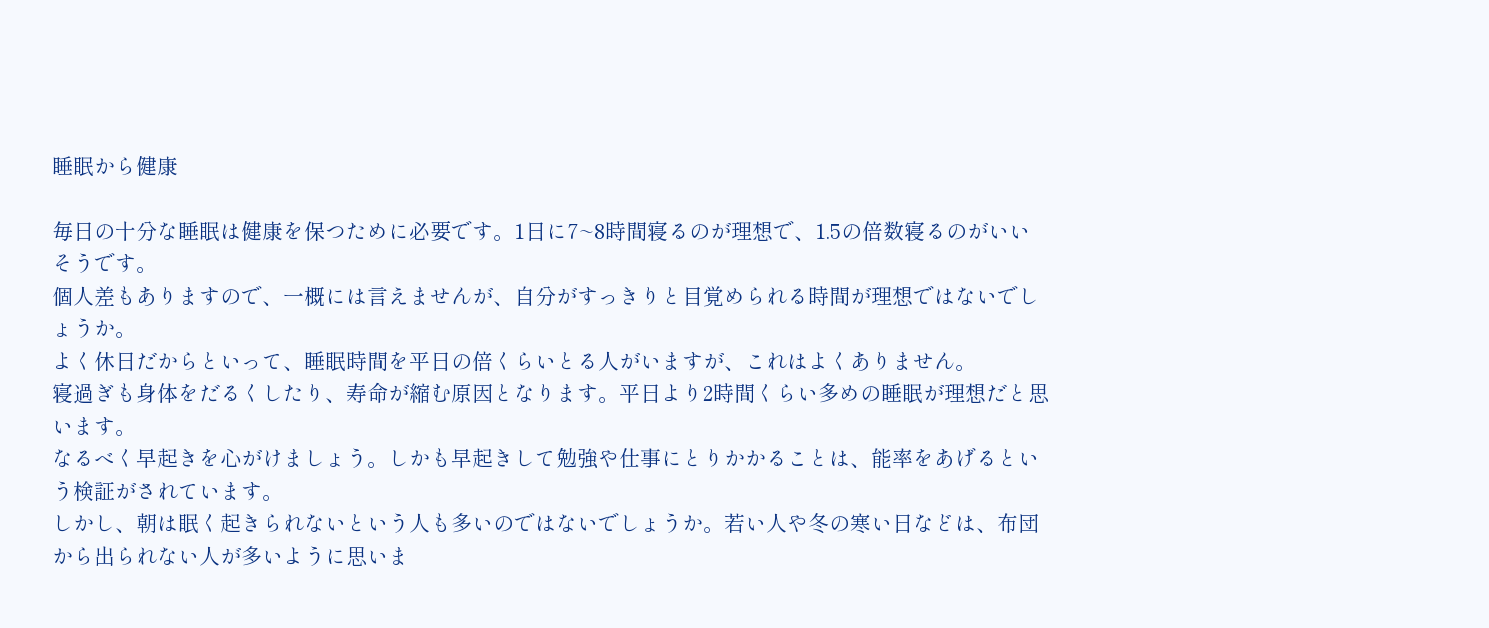睡眠から健康

毎日の十分な睡眠は健康を保つために必要です。1日に7~8時間寝るのが理想で、1.5の倍数寝るのがいいそうです。
個人差もありますので、一概には言えませんが、自分がすっきりと目覚められる時間が理想ではないでしょうか。
よく休日だからといって、睡眠時間を平日の倍くらいとる人がいますが、これはよくありません。
寝過ぎも身体をだるくしたり、寿命が縮む原因となります。平日より2時間くらい多めの睡眠が理想だと思います。
なるべく早起きを心がけましょう。しかも早起きして勉強や仕事にとりかかることは、能率をあげるという検証がされています。
しかし、朝は眠く起きられないという人も多いのではないでしょうか。若い人や冬の寒い日などは、布団から出られない人が多いように思いま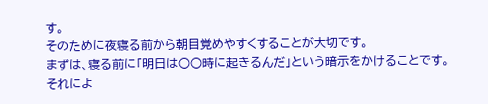す。
そのために夜寝る前から朝目覚めやすくすることが大切です。
まずは、寝る前に「明日は○○時に起きるんだ」という暗示をかけることです。
それによ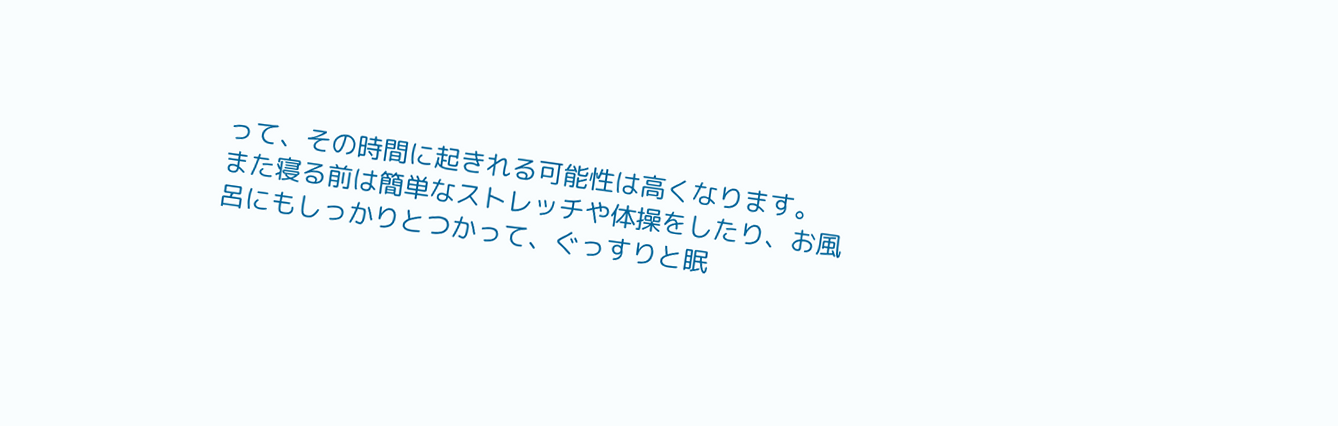って、その時間に起きれる可能性は高くなります。
また寝る前は簡単なストレッチや体操をしたり、お風呂にもしっかりとつかって、ぐっすりと眠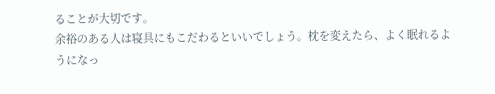ることが大切です。
余裕のある人は寝具にもこだわるといいでしょう。枕を変えたら、よく眠れるようになっ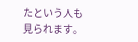たという人も見られます。